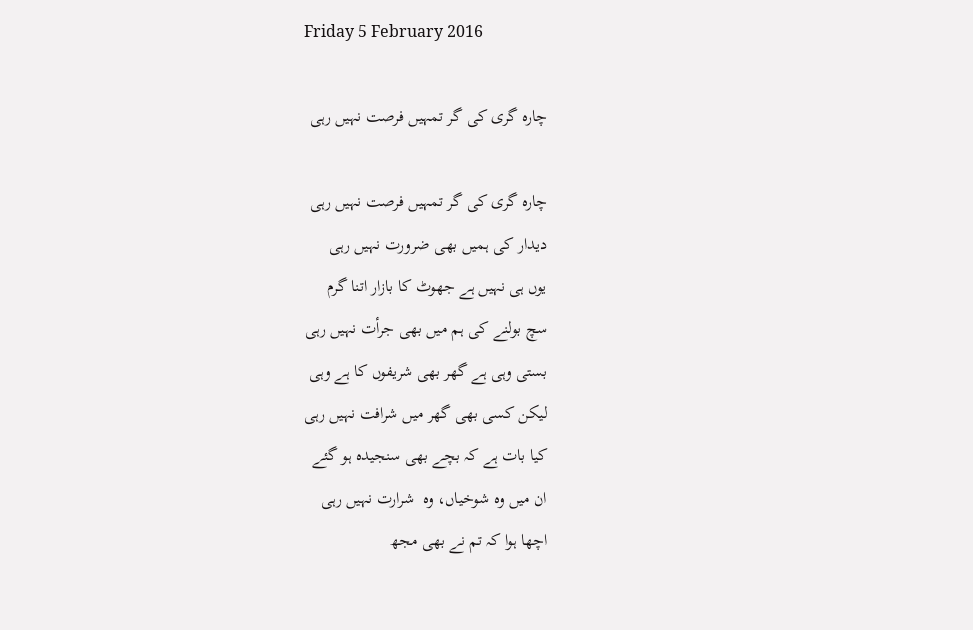Friday 5 February 2016

چارہ گری کی گر تمہیں فرصت نہیں رہی

چارہ گری کی گر تمہیں فرصت نہیں رہی
دیدار کی ہمیں بھی ضرورت نہیں رہی
یوں ہی نہیں ہے جھوٹ کا بازار اتنا گرم
سچ بولنے کی ہم میں بھی جرأت نہیں رہی
بستی وہی ہے گھر بھی شریفوں کا ہے وہی
لیکن کسی بھی گھر میں شرافت نہیں رہی
کیا بات ہے کہ بچے بھی سنجیدہ ہو گئے
ان میں وہ شوخیاں، وہ  شرارت نہیں رہی
اچھا ہوا کہ تم نے بھی مجھ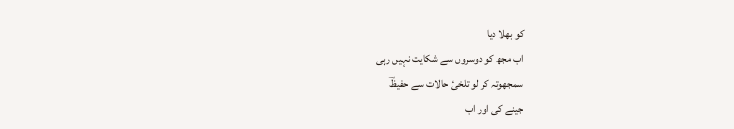کو بھلا دیا
اب مجھ کو دوسروں سے شکایت نہیں رہی
سمجھوتہ کر لو تلخیٔ حالات سے حفیظؔ
جینے کی اور اب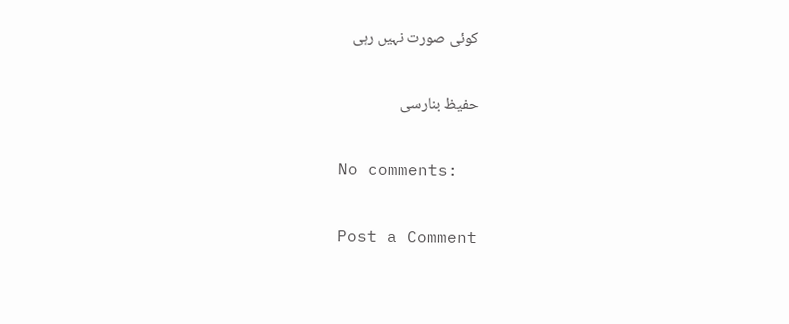کوئی صورت نہیں رہی

حفیظ بنارسی

No comments:

Post a Comment